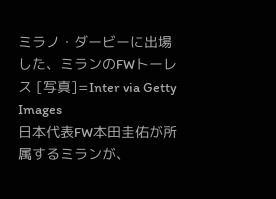ミラノ・ダービーに出場した、ミランのFWトーレス [写真]=Inter via Getty Images
日本代表FW本田圭佑が所属するミランが、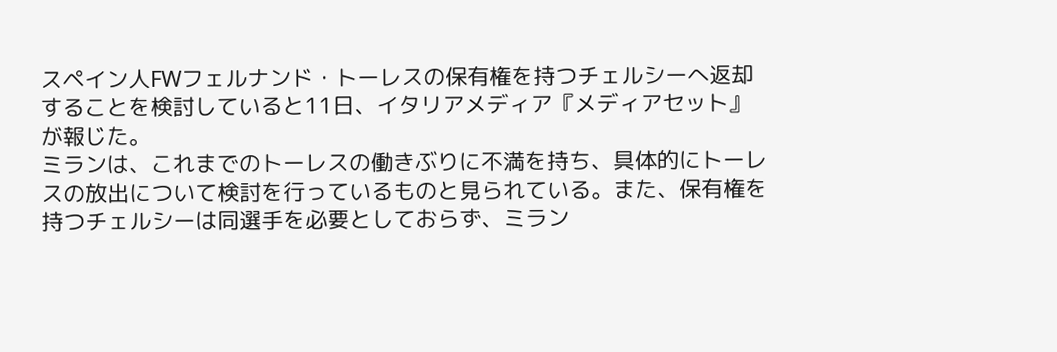スペイン人FWフェルナンド・トーレスの保有権を持つチェルシーへ返却することを検討していると11日、イタリアメディア『メディアセット』が報じた。
ミランは、これまでのトーレスの働きぶりに不満を持ち、具体的にトーレスの放出について検討を行っているものと見られている。また、保有権を持つチェルシーは同選手を必要としておらず、ミラン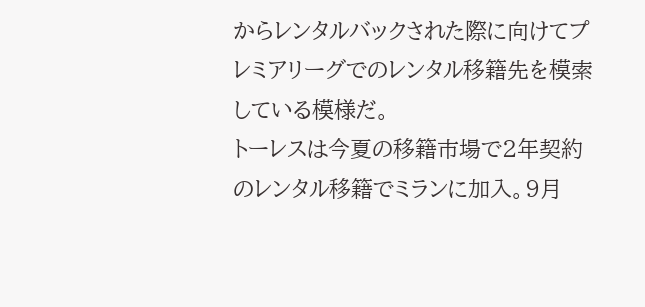からレンタルバックされた際に向けてプレミアリーグでのレンタル移籍先を模索している模様だ。
トーレスは今夏の移籍市場で2年契約のレンタル移籍でミランに加入。9月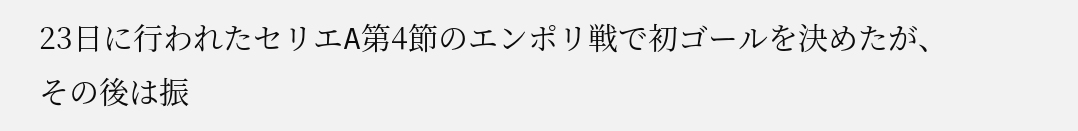23日に行われたセリエA第4節のエンポリ戦で初ゴールを決めたが、その後は振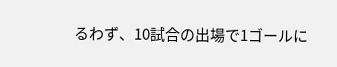るわず、10試合の出場で1ゴールに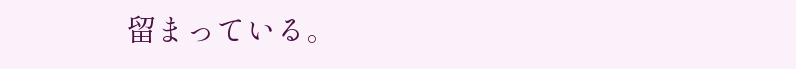留まっている。